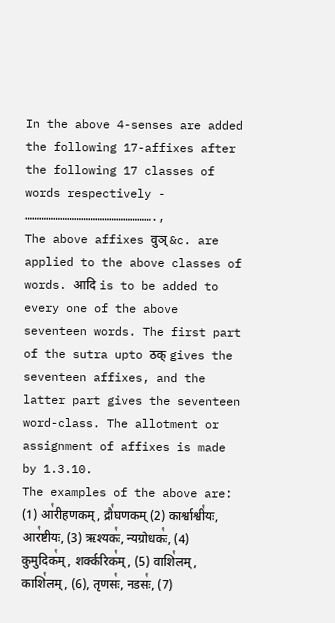In the above 4-senses are added the following 17-affixes after the following 17 classes of words respectively - ……………………………………………….,
The above affixes वुञ् &c. are applied to the above classes of words. आदि is to be added to every one of the above seventeen words. The first part of the sutra upto ठक् gives the seventeen affixes, and the latter part gives the seventeen word-class. The allotment or assignment of affixes is made by 1.3.10.
The examples of the above are: (1) आ꣡रीहणकम्, द्रौ꣡घणकम् (2) कार्श्वाश्वी꣡यः, आर꣡ष्टीयः, (3) ऋश्यकः꣡, न्यग्रोधकः꣡, (4) कुमुदिक꣡म्, शर्क्करिक꣡म्, (5) वाशि꣡लम्, काशि꣡लम्, (6), तृणसः꣡, नडसः꣡, (7)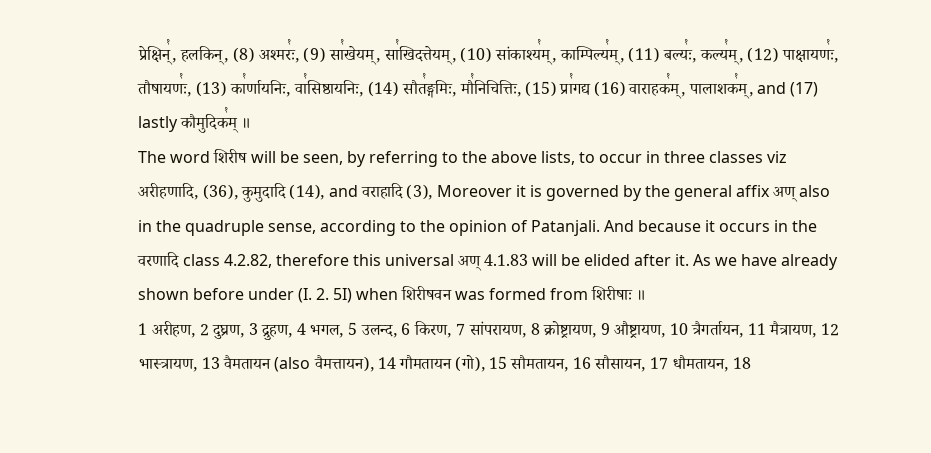प्रेक्षिन्꣡, हलकिन्, (8) अश्मरः꣡, (9) सा꣡खेयम्, सा꣡खिदत्तेयम्, (10) सांकाश्य꣡म्, काम्पिल्य꣡म्, (11) बल्यः꣡, कल्य꣡म्, (12) पाक्षायणः꣡, तौषायणः꣡, (13) का꣡र्णायनिः, वा꣡सिष्ठायनिः, (14) सौत꣡ङ्गमिः, मौ꣡निचित्तिः, (15) प्रा꣡गद्य (16) वाराहक꣡म्, पालाशक꣡म्, and (17) lastly कौमुदिक꣡म् ॥
The word शिरीष will be seen, by referring to the above lists, to occur in three classes viz अरीहणादि, (36), कुमुदादि (14), and वराहादि (3), Moreover it is governed by the general affix अण् also in the quadruple sense, according to the opinion of Patanjali. And because it occurs in the वरणादि class 4.2.82, therefore this universal अण् 4.1.83 will be elided after it. As we have already shown before under (I. 2. 5I) when शिरीषवन was formed from शिरीषाः ॥
1 अरीहण, 2 दुघ्रण, 3 द्रुहण, 4 भगल, 5 उलन्द, 6 किरण, 7 सांपरायण, 8 क्रोष्ट्रायण, 9 औष्ट्रायण, 10 त्रैगर्तायन, 11 मैत्रायण, 12 भास्त्रायण, 13 वैमतायन (also वैमत्तायन), 14 गौमतायन (गो), 15 सौमतायन, 16 सौसायन, 17 धौमतायन, 18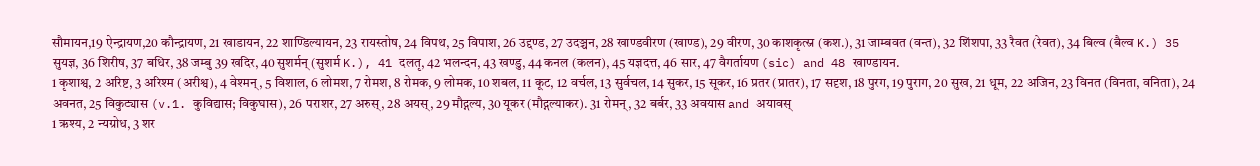सौमायन,19 ऐन्द्रायण,20 कौन्द्रायण, 21 खाडायन, 22 शाण्डिल्यायन, 23 रायस्तोष, 24 विपथ, 25 विपाश, 26 उद्दण्ड, 27 उदञ्चन, 28 खाण्डवीरण (खाण्ड), 29 वीरण, 30 काशकृत्स्न (कश.), 31 जाम्बवत (वन्त), 32 शिंशपा, 33 रैवत (रेवत), 34 बिल्व (बैल्व K.) 35 सुयज्ञ, 36 शिरीष, 37 बधिर, 38 जम्बु 39 खदिर, 40 सुशर्मन् (सुशर्म K.), 41 दलतृ, 42 भलन्दन, 43 खण्डु, 44 कनल (कलन), 45 यज्ञदत्त, 46 सार, 47 वैगर्तायण (sic) and 48 खाण्डायन.
1 कृशाश्व, 2 अरिष्ट, 3 अरिश्म (अरीश्व), 4 वेश्मन्, 5 विशाल, 6 लोमश, 7 रोमश, 8 रोमक, 9 लोमक, 10 शबल, 11 कूट, 12 वर्चल, 13 सुर्वचल, 14 सुकर, 15 सूकर, 16 प्रतर (प्रातर), 17 सदृश, 18 पुरग, 19 पुराग, 20 सुख, 21 धूम, 22 अजिन, 23 विनत (विनता, वनिता), 24 अवनत, 25 विकुट्यास (v.1. कुविद्यास; विकुघास), 26 पराशर, 27 अरुस्, 28 अयस्, 29 मौद्गल्य, 30 यूकर (मौद्गल्याकर). 31 रोमन्, 32 बर्बर, 33 अवयास and अयावस्
1 ऋश्य, 2 न्यग्रोध, 3 शर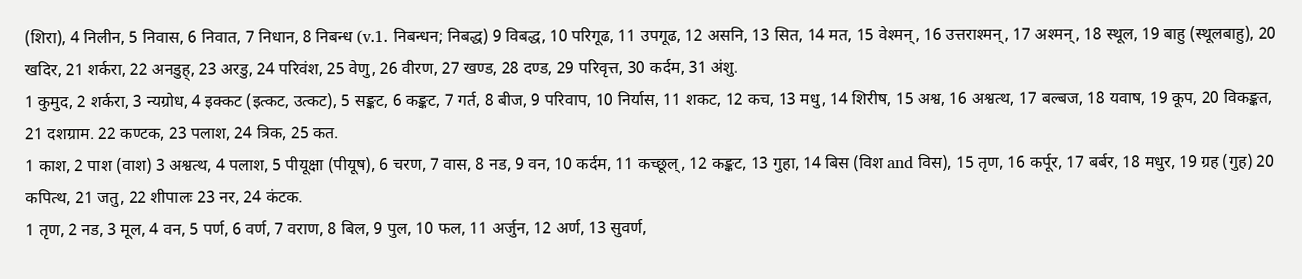(शिरा), 4 निलीन, 5 निवास, 6 निवात, 7 निधान, 8 निबन्ध (v.1. निबन्धन; निबद्ध) 9 विबद्ध, 10 परिगूढ, 11 उपगूढ, 12 असनि, 13 सित, 14 मत, 15 वेश्मन्, 16 उत्तराश्मन्, 17 अश्मन्, 18 स्थूल, 19 बाहु (स्थूलबाहु), 20 खदिर, 21 शर्करा, 22 अनडुह्, 23 अरडु, 24 परिवंश, 25 वेणु, 26 वीरण, 27 खण्ड, 28 दण्ड, 29 परिवृत्त, 30 कर्दम, 31 अंशु.
1 कुमुद, 2 शर्करा, 3 न्यग्रोध, 4 इक्कट (इत्कट, उत्कट), 5 सङ्कट, 6 कङ्कट, 7 गर्त, 8 बीज, 9 परिवाप, 10 निर्यास, 11 शकट, 12 कच, 13 मधु, 14 शिरीष, 15 अश्व, 16 अश्वत्थ, 17 बल्बज, 18 यवाष, 19 कूप, 20 विकङ्कत, 21 दशग्राम. 22 कण्टक, 23 पलाश, 24 त्रिक, 25 कत.
1 काश, 2 पाश (वाश) 3 अश्वत्थ, 4 पलाश, 5 पीयूक्षा (पीयूष), 6 चरण, 7 वास, 8 नड, 9 वन, 10 कर्दम, 11 कच्छूल्, 12 कङ्कट, 13 गुहा, 14 बिस (विश and विस), 15 तृण, 16 कर्पूर, 17 बर्बर, 18 मधुर, 19 ग्रह (गुह) 20 कपित्थ, 21 जतु, 22 शीपालः 23 नर, 24 कंटक.
1 तृण, 2 नड, 3 मूल, 4 वन, 5 पर्ण, 6 वर्ण, 7 वराण, 8 बिल, 9 पुल, 10 फल, 11 अर्जुन, 12 अर्ण, 13 सुवर्ण,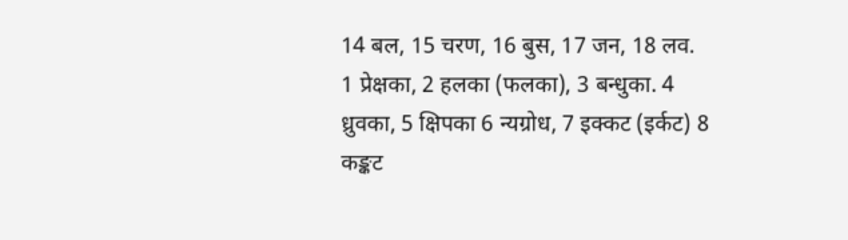14 बल, 15 चरण, 16 बुस, 17 जन, 18 लव.
1 प्रेक्षका, 2 हलका (फलका), 3 बन्धुका. 4 ध्रुवका, 5 क्षिपका 6 न्यग्रोध, 7 इक्कट (इर्कट) 8 कङ्कट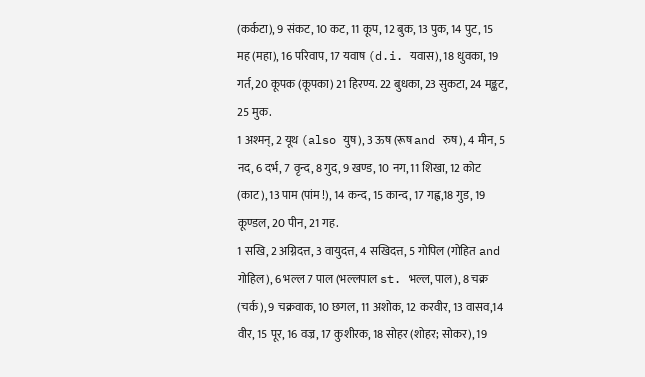(कर्कटा), 9 संकट, 10 कट, 11 कूप, 12 बुक, 13 पुक, 14 पुट, 15 मह (महा), 16 परिवाप, 17 यवाष (d.i. यवास), 18 धुवका, 19 गर्त, 20 कूपक (कूपका) 21 हिरण्य. 22 बुधका, 23 सुकटा, 24 मङ्कट, 25 मुक.
1 अश्मन्, 2 यूथ (also युष), 3 ऊष (रूष and रुष), 4 मीन, 5 नद, 6 दर्भ, 7 वृन्द, 8 गुद, 9 खण्ड, 10 नग, 11 शिखा, 12 कोट (काट), 13 पाम (पांम !), 14 कन्द, 15 कान्द, 17 गह्व,18 गुड, 19 कूण्डल, 20 पीन, 21 गह.
1 सखि, 2 अग्निदत्त, 3 वायुदत्त, 4 सखिदत्त, 5 गोपिल (गोहित and गोहिल), 6 भल्ल 7 पाल (भल्लपाल st. भल्ल, पाल), 8 चक्र (चर्क), 9 चक्रवाक, 10 छगल, 11 अशोक, 12 करवीर, 13 वासव,14 वीर, 15 पूर, 16 वज्र, 17 कुशीरक, 18 सोहर (शोहर; सोकर), 19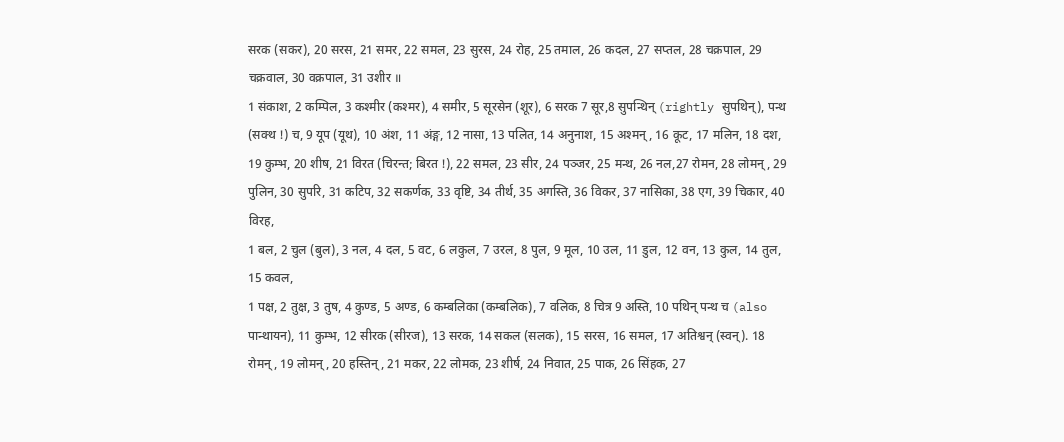सरक (सकर), 20 सरस, 21 समर, 22 समल, 23 सुरस, 24 रोह, 25 तमाल, 26 कदल, 27 सप्तल, 28 चक्रपाल, 29 चक्रवाल, 30 वक्रपाल, 31 उशीर ॥
1 संकाश, 2 कम्पिल, 3 कश्मीर (कश्मर), 4 समीर, 5 सूरसेन (शूर), 6 सरक 7 सूर,8 सुपन्थिन् (rightly सुपथिन्), पन्थ (सक्थ !) च, 9 यूप (यूथ), 10 अंश, 11 अंङ्ग, 12 नासा, 13 पलित, 14 अनुनाश, 15 अश्मन्, 16 कूट, 17 मलिन, 18 दश, 19 कुम्भ, 20 शीष, 21 विरत (चिरन्त; बिरत !), 22 समल, 23 सीर, 24 पञ्जर, 25 मन्थ, 26 नल,27 रोमन, 28 लोमन्, 29 पुलिन, 30 सुपरि, 31 कटिप, 32 सकर्णक, 33 वृष्टि, 34 तीर्थ, 35 अगस्ति, 36 विकर, 37 नासिका, 38 एग, 39 चिकार, 40 विरह,
1 बल, 2 चुल (बुल), 3 नल, 4 दल, 5 वट, 6 लकुल, 7 उरल, 8 पुल, 9 मूल, 10 उल, 11 डुल, 12 वन, 13 कुल, 14 तुल, 15 कवल,
1 पक्ष, 2 तुक्ष, 3 तुष, 4 कुण्ड, 5 अण्ड, 6 कम्बलिका (कम्बलिक), 7 वलिक, 8 चित्र 9 अस्ति, 10 पथिन् पन्थ च (also पान्थायन), 11 कुम्भ, 12 सीरक (सीरज), 13 सरक, 14 सकल (सलक), 15 सरस, 16 समल, 17 अतिश्वन् (स्वन्). 18 रोमन्, 19 लोमन्, 20 हस्तिन्, 21 मकर, 22 लोमक, 23 शीर्ष, 24 निवात, 25 पाक, 26 सिंहक, 27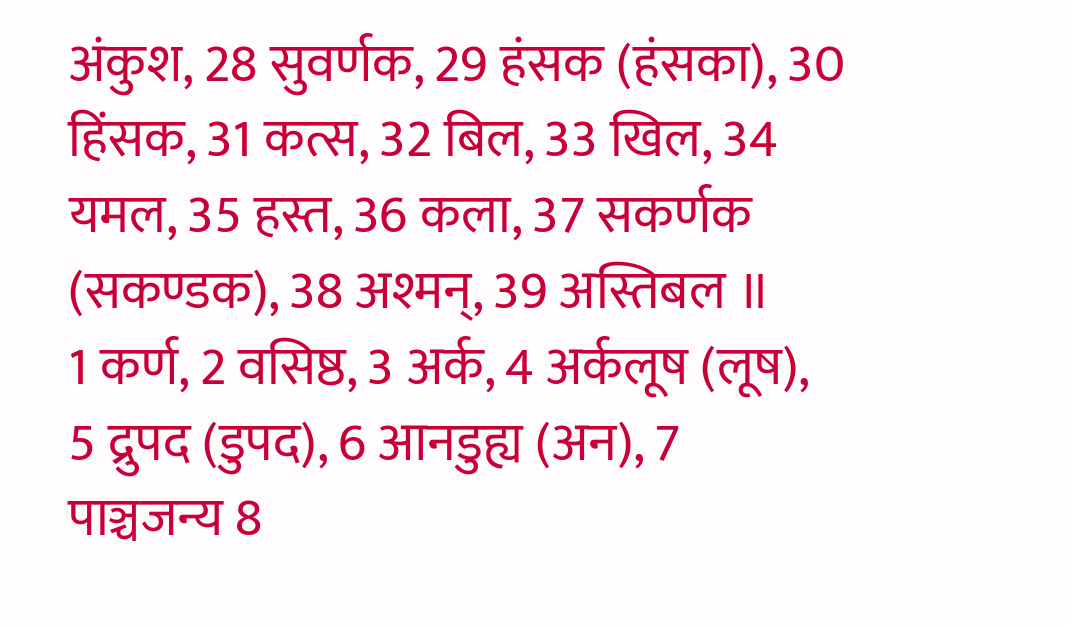अंकुश, 28 सुवर्णक, 29 हंसक (हंसका), 30 हिंसक, 31 कत्स, 32 बिल, 33 खिल, 34 यमल, 35 हस्त, 36 कला, 37 सकर्णक (सकण्डक), 38 अश्मन्, 39 अस्तिबल ॥
1 कर्ण, 2 वसिष्ठ, 3 अर्क, 4 अर्कलूष (लूष), 5 द्रुपद (डुपद), 6 आनडुह्य (अन), 7 पाञ्चजन्य 8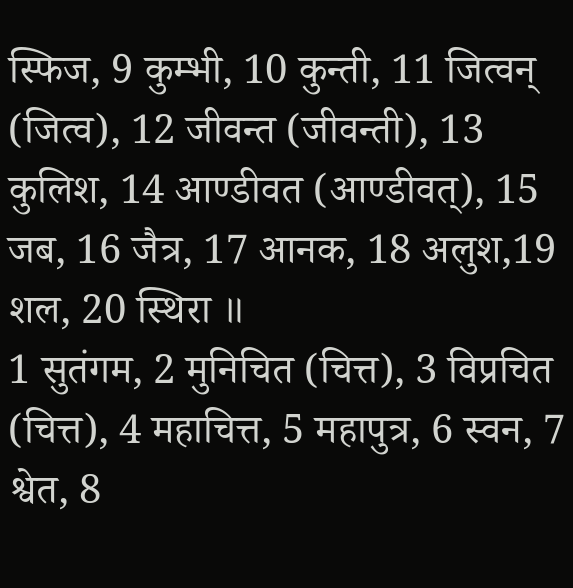स्फिज, 9 कुम्भी, 10 कुन्ती, 11 जित्वन् (जित्व), 12 जीवन्त (जीवन्ती), 13 कुलिश, 14 आण्डीवत (आण्डीवत्), 15 जब, 16 जैत्र, 17 आनक, 18 अलुश,19 शल, 20 स्थिरा ॥
1 सुतंगम, 2 मुनिचित (चित्त), 3 विप्रचित (चित्त), 4 महाचित्त, 5 महापुत्र, 6 स्वन, 7 श्वेत, 8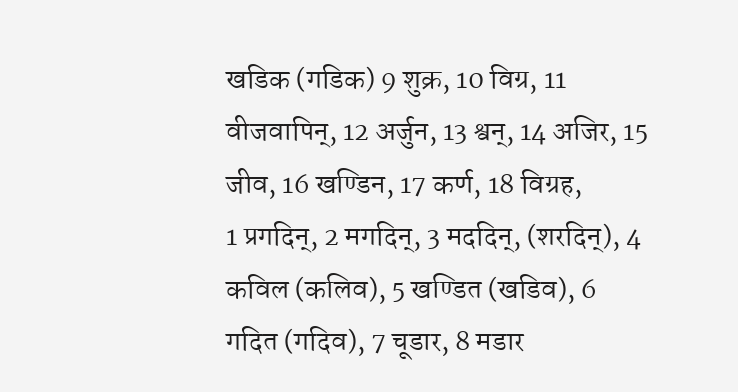खडिक (गडिक) 9 शुक्र, 10 विग्र, 11 वीजवापिन्, 12 अर्जुन, 13 श्वन्, 14 अजिर, 15 जीव, 16 खण्डिन, 17 कर्ण, 18 विग्रह,
1 प्रगदिन्, 2 मगदिन्, 3 मददिन्, (शरदिन्), 4 कविल (कलिव), 5 खण्डित (खडिव), 6 गदित (गदिव), 7 चूडार, 8 मडार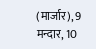(मार्जार), 9 मन्दार, 10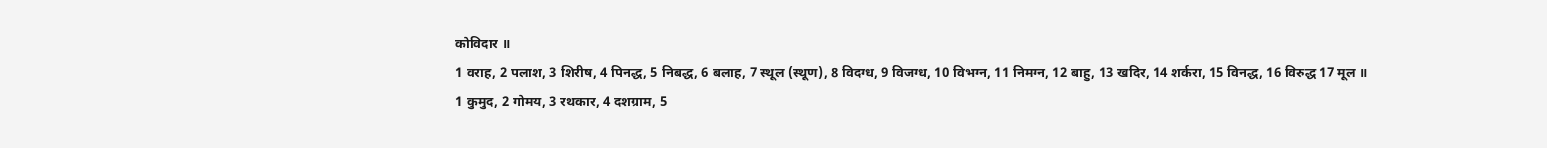कोविदार ॥
1 वराह, 2 पलाश, 3 शिरीष, 4 पिनद्ध, 5 निबद्ध, 6 बलाह, 7 स्थूल (स्थूण), 8 विदग्ध, 9 विजग्ध, 10 विभग्न, 11 निमग्न, 12 बाहु, 13 खदिर, 14 शर्करा, 15 विनद्ध, 16 विरुद्ध 17 मूल ॥
1 कुमुद, 2 गोमय, 3 रथकार, 4 दशग्राम, 5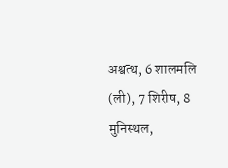अश्वत्थ, 6 शालमलि (ली), 7 शिरीष, 8 मुनिस्थल,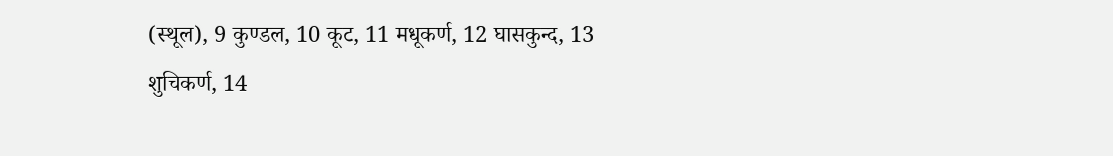(स्थूल), 9 कुण्डल, 10 कूट, 11 मधूकर्ण, 12 घासकुन्द, 13 शुचिकर्ण, 14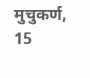मुचुकर्ण, 15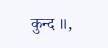कुन्द ॥,